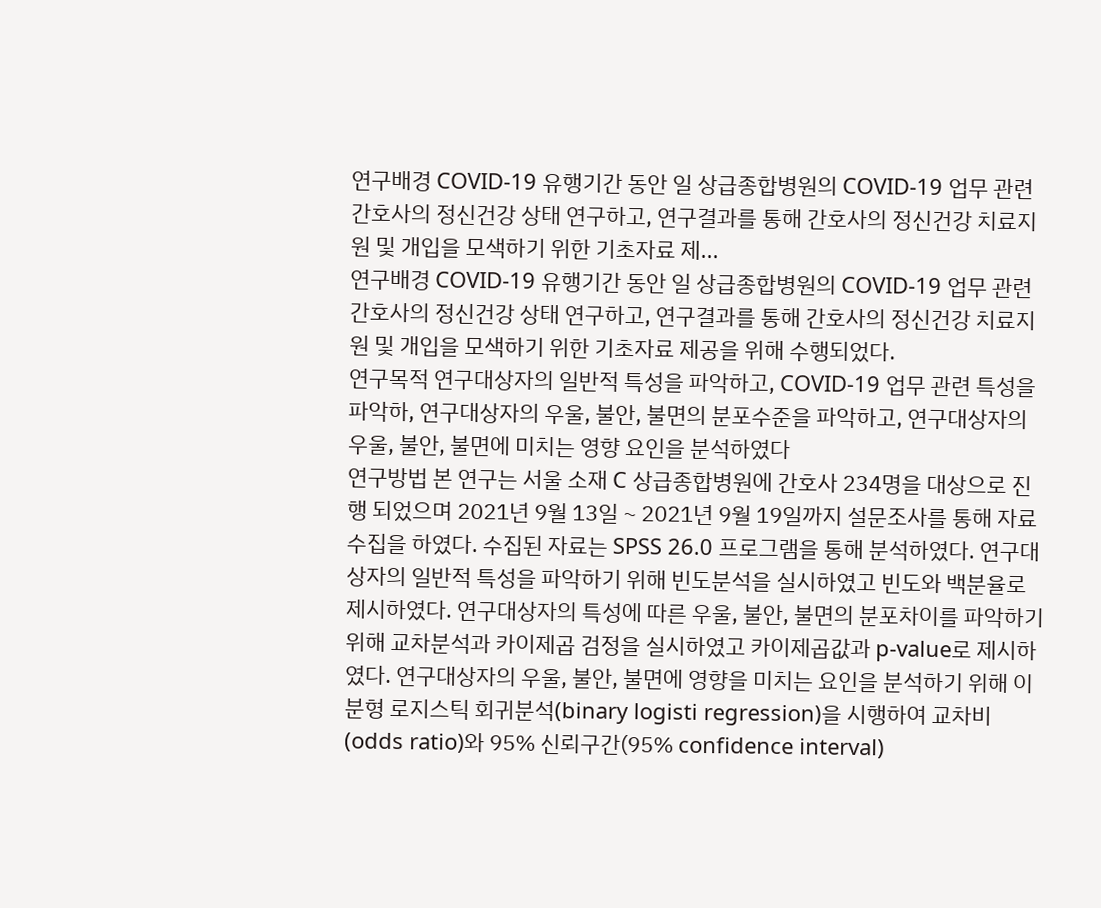연구배경 COVID-19 유행기간 동안 일 상급종합병원의 COVID-19 업무 관련 간호사의 정신건강 상태 연구하고, 연구결과를 통해 간호사의 정신건강 치료지원 및 개입을 모색하기 위한 기초자료 제...
연구배경 COVID-19 유행기간 동안 일 상급종합병원의 COVID-19 업무 관련 간호사의 정신건강 상태 연구하고, 연구결과를 통해 간호사의 정신건강 치료지원 및 개입을 모색하기 위한 기초자료 제공을 위해 수행되었다.
연구목적 연구대상자의 일반적 특성을 파악하고, COVID-19 업무 관련 특성을 파악하, 연구대상자의 우울, 불안, 불면의 분포수준을 파악하고, 연구대상자의 우울, 불안, 불면에 미치는 영향 요인을 분석하였다
연구방법 본 연구는 서울 소재 C 상급종합병원에 간호사 234명을 대상으로 진행 되었으며 2021년 9월 13일 ~ 2021년 9월 19일까지 설문조사를 통해 자료 수집을 하였다. 수집된 자료는 SPSS 26.0 프로그램을 통해 분석하였다. 연구대상자의 일반적 특성을 파악하기 위해 빈도분석을 실시하였고 빈도와 백분율로 제시하였다. 연구대상자의 특성에 따른 우울, 불안, 불면의 분포차이를 파악하기 위해 교차분석과 카이제곱 검정을 실시하였고 카이제곱값과 p-value로 제시하였다. 연구대상자의 우울, 불안, 불면에 영향을 미치는 요인을 분석하기 위해 이분형 로지스틱 회귀분석(binary logisti regression)을 시행하여 교차비 (odds ratio)와 95% 신뢰구간(95% confidence interval)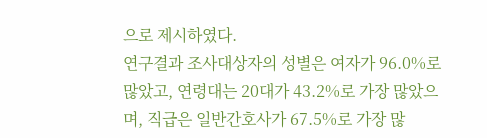으로 제시하였다.
연구결과 조사대상자의 성별은 여자가 96.0%로 많았고, 연령대는 20대가 43.2%로 가장 많았으며, 직급은 일반간호사가 67.5%로 가장 많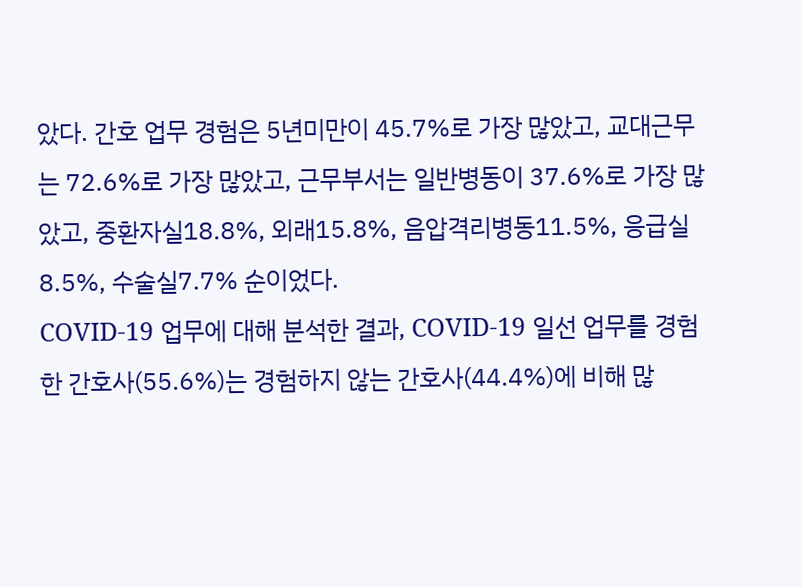았다. 간호 업무 경험은 5년미만이 45.7%로 가장 많았고, 교대근무는 72.6%로 가장 많았고, 근무부서는 일반병동이 37.6%로 가장 많았고, 중환자실18.8%, 외래15.8%, 음압격리병동11.5%, 응급실 8.5%, 수술실7.7% 순이었다.
COVID-19 업무에 대해 분석한 결과, COVID-19 일선 업무를 경험한 간호사(55.6%)는 경험하지 않는 간호사(44.4%)에 비해 많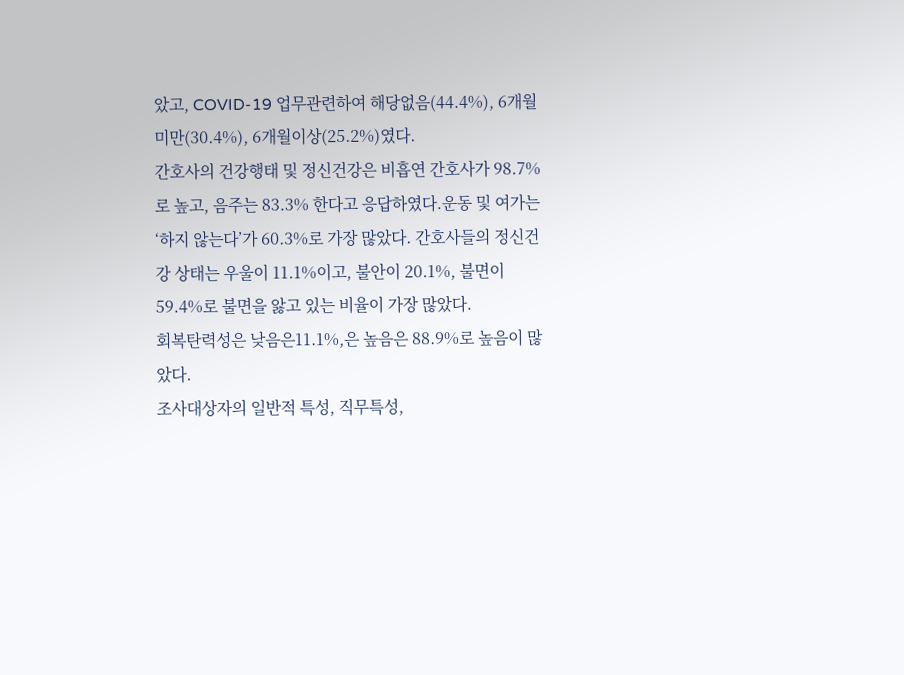았고, COVID-19 업무관련하여 해당없음(44.4%), 6개월 미만(30.4%), 6개월이상(25.2%)였다.
간호사의 건강행태 및 정신건강은 비흡연 간호사가 98.7%로 높고, 음주는 83.3% 한다고 응답하였다.운동 및 여가는 ‘하지 않는다’가 60.3%로 가장 많았다. 간호사들의 정신건강 상태는 우울이 11.1%이고, 불안이 20.1%, 불면이 59.4%로 불면을 앓고 있는 비율이 가장 많았다.
회복탄력성은 낮음은11.1%,은 높음은 88.9%로 높음이 많았다.
조사대상자의 일반적 특성, 직무특성,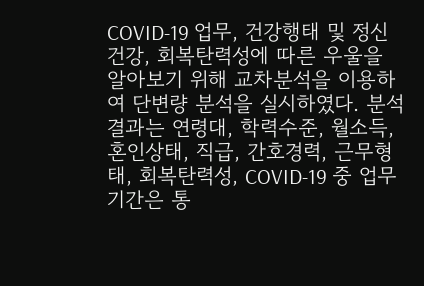COVID-19 업무, 건강행태 및 정신건강, 회복탄력성에 따른 우울을 알아보기 위해 교차분석을 이용하여 단변량 분석을 실시하였다. 분석결과는 연령대, 학력수준, 월소득, 혼인상태, 직급, 간호경력, 근무형태, 회복탄력성, COVID-19 중 업무기간은 통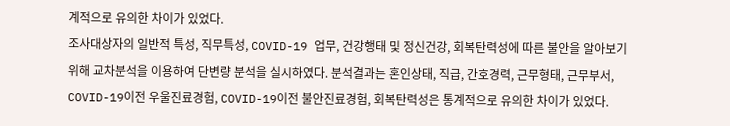계적으로 유의한 차이가 있었다.
조사대상자의 일반적 특성, 직무특성, COVID-19 업무, 건강행태 및 정신건강, 회복탄력성에 따른 불안을 알아보기 위해 교차분석을 이용하여 단변량 분석을 실시하였다. 분석결과는 혼인상태, 직급, 간호경력, 근무형태, 근무부서, COVID-19이전 우울진료경험, COVID-19이전 불안진료경험, 회복탄력성은 통계적으로 유의한 차이가 있었다.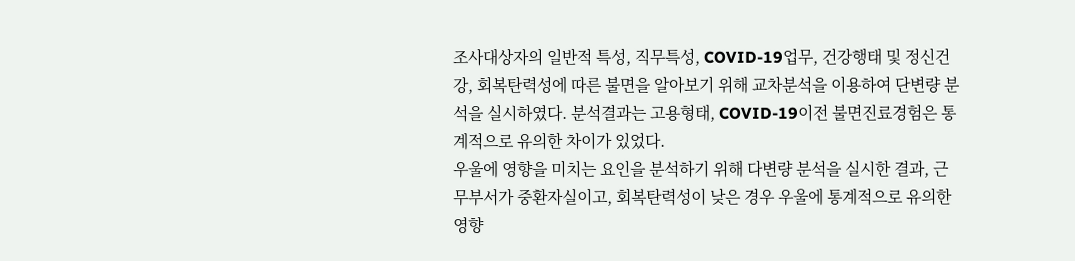조사대상자의 일반적 특성, 직무특성, COVID-19업무, 건강행태 및 정신건강, 회복탄력성에 따른 불면을 알아보기 위해 교차분석을 이용하여 단변량 분석을 실시하였다. 분석결과는 고용형태, COVID-19이전 불면진료경험은 통계적으로 유의한 차이가 있었다.
우울에 영향을 미치는 요인을 분석하기 위해 다변량 분석을 실시한 결과, 근무부서가 중환자실이고, 회복탄력성이 낮은 경우 우울에 통계적으로 유의한 영향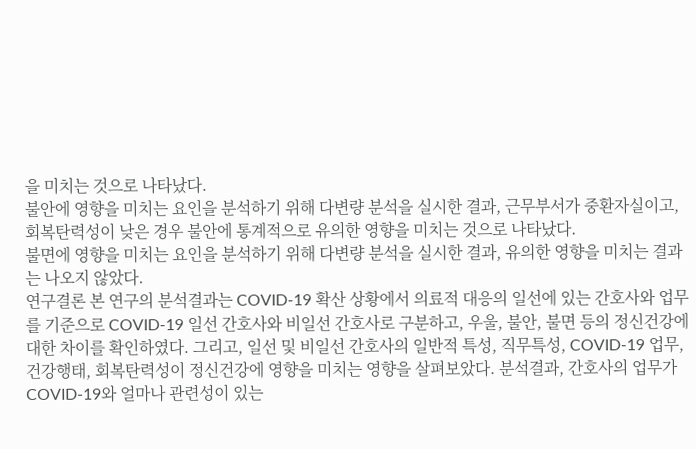을 미치는 것으로 나타났다.
불안에 영향을 미치는 요인을 분석하기 위해 다변량 분석을 실시한 결과, 근무부서가 중환자실이고, 회복탄력성이 낮은 경우 불안에 통계적으로 유의한 영향을 미치는 것으로 나타났다.
불면에 영향을 미치는 요인을 분석하기 위해 다변량 분석을 실시한 결과, 유의한 영향을 미치는 결과는 나오지 않았다.
연구결론 본 연구의 분석결과는 COVID-19 확산 상황에서 의료적 대응의 일선에 있는 간호사와 업무를 기준으로 COVID-19 일선 간호사와 비일선 간호사로 구분하고, 우울, 불안, 불면 등의 정신건강에 대한 차이를 확인하였다. 그리고, 일선 및 비일선 간호사의 일반적 특성, 직무특성, COVID-19 업무, 건강행태, 회복탄력성이 정신건강에 영향을 미치는 영향을 살펴보았다. 분석결과, 간호사의 업무가 COVID-19와 얼마나 관련성이 있는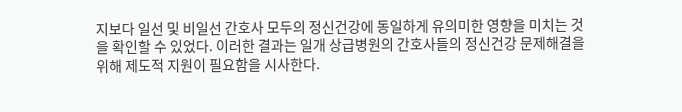지보다 일선 및 비일선 간호사 모두의 정신건강에 동일하게 유의미한 영향을 미치는 것을 확인할 수 있었다. 이러한 결과는 일개 상급병원의 간호사들의 정신건강 문제해결을 위해 제도적 지원이 필요함을 시사한다.